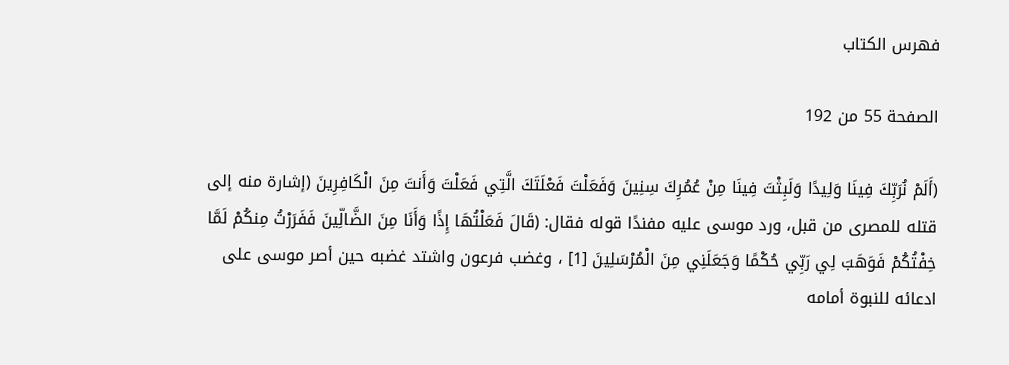فهرس الكتاب

الصفحة 55 من 192

(أَلَمْ نُرَبِّكَ فِينَا وَلِيدًا وَلَبِثْتَ فِينَا مِنْ عُمُرِكَ سِنِينَ وَفَعَلْتَ فَعْلَتَكَ الَّتِي فَعَلْتَ وَأَنتَ مِنَ الْكَافِرِينَ (إشارة منه إلى قتله للمصرى من قبل، ورد موسى عليه مفندًا قوله فقال: (قَالَ فَعَلْتُهَا إِذًا وَأَنَا مِنَ الضَّالِّينَ فَفَرَرْتُ مِنكُمْ لَمَّا خِفْتُكُمْ فَوَهَبَ لِي رَبِّي حُكْمًا وَجَعَلَنِي مِنَ الْمُرْسَلِينَ [1] ، وغضب فرعون واشتد غضبه حين أصر موسى على ادعائه للنبوة أمامه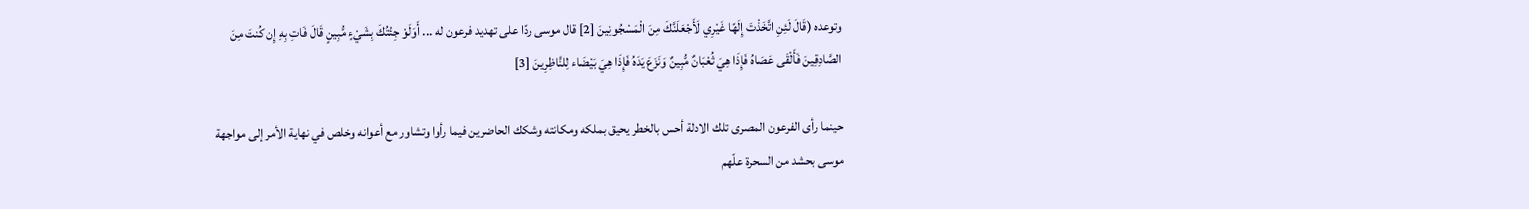وتوعده (قَالَ لَئِنِ اتَّخَذْتَ إِلَهًا غَيْرِي لَأَجْعَلَنَّكَ مِنَ الْمَسْجُونِينَ [2] قال موسى ردًا على تهديد فرعون له ... أَوَلَوْ جِئْتُكَ بِشَيْءٍ مُّبِينٍ قَالَ فَاتِ بِهِ إِن كُنتَ مِنَ الصَّادِقِينَ فَأَلْقَى عَصَاهُ فَإِذَا هِيَ ثُعْبَانٌ مُّبِينٌ وَنَزَعَ يَدَهُ فَإِذَا هِيَ بَيْضَاء لِلنَّاظِرِينَ [3]

حينما رأى الفرعون المصرى تلك الادلة أحس بالخطر يحيق بملكه ومكانته وشكك الحاضرين فيما رأوا وتشاور مع أعوانه وخلص في نهاية الأمر إلى مواجهة موسى بحشد من السحرة علّهم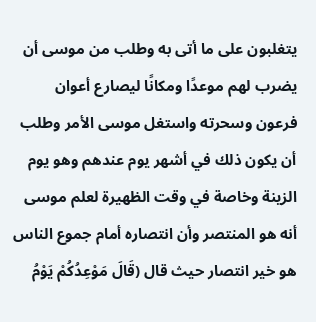يتغلبون على ما أتى به وطلب من موسى أن يضرب لهم موعدًا ومكانًا ليصارع أعوان فرعون وسحرته واستغل موسى الأمر وطلب أن يكون ذلك في أشهر يوم عندهم وهو يوم الزينة وخاصة في وقت الظهيرة لعلم موسى أنه هو المنتصر وأن انتصاره أمام جموع الناس هو خير انتصار حيث قال (قَالَ مَوْعِدُكُمْ يَوْمُ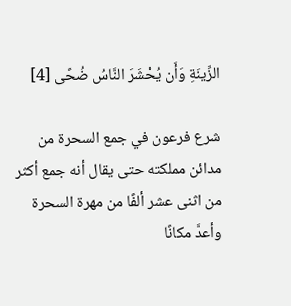الزِّينَةِ وَأَن يُحْشَرَ النَّاسُ ضُحًى [4]

شرع فرعون في جمع السحرة من مدائن مملكته حتى يقال أنه جمع أكثر من اثنى عشر ألفًا من مهرة السحرة وأعدَّ مكانًا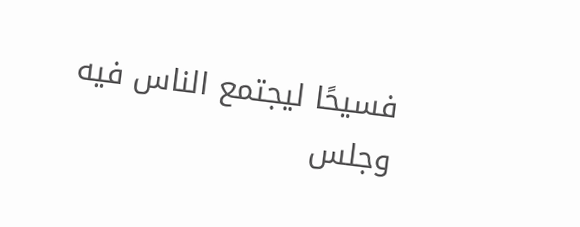فسيحًا ليجتمع الناس فيه وجلس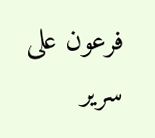فرعون على سرير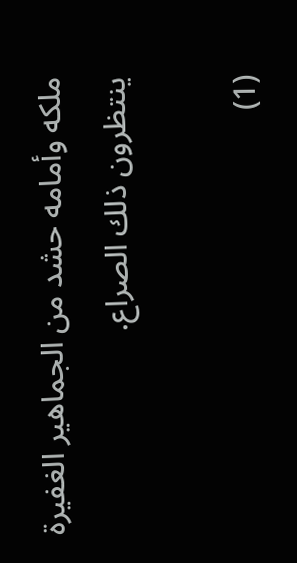ملكه وأمامه حشد من الجماهير الغفيرة ينتظرون ذلك الصراع.

(1)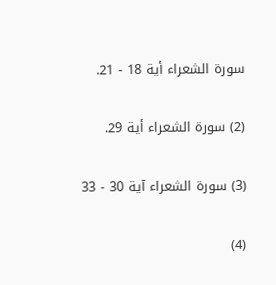سورة الشعراء أية 18 - 21.

(2) سورة الشعراء أية 29.

(3) سورة الشعراء آية 30 - 33

(4)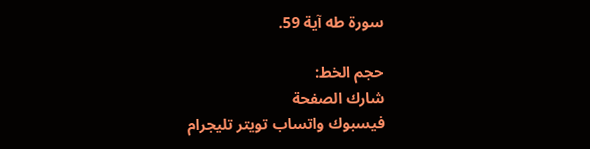سورة طه آية 59.

حجم الخط:
شارك الصفحة
فيسبوك واتساب تويتر تليجرام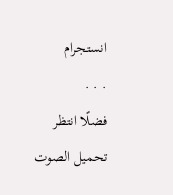انستجرام
. . .
فضلًا انتظر تحميل الصوت